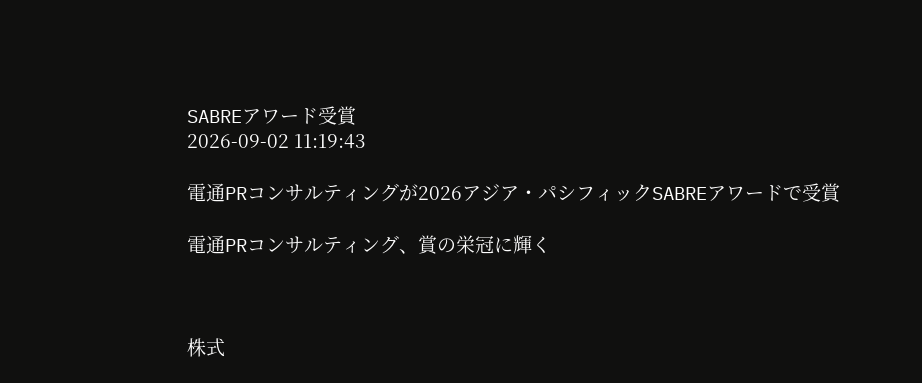SABREアワード受賞
2026-09-02 11:19:43

電通PRコンサルティングが2026アジア・パシフィックSABREアワードで受賞

電通PRコンサルティング、賞の栄冠に輝く



株式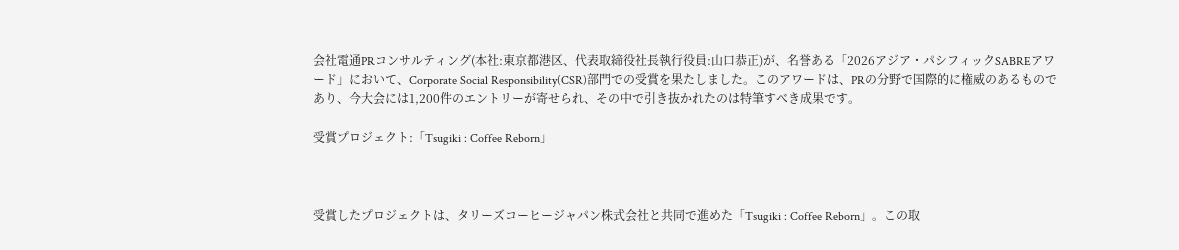会社電通PRコンサルティング(本社:東京都港区、代表取締役社長執行役員:山口恭正)が、名誉ある「2026アジア・パシフィックSABREアワード」において、Corporate Social Responsibility(CSR)部門での受賞を果たしました。このアワードは、PRの分野で国際的に権威のあるものであり、今大会には1,200件のエントリーが寄せられ、その中で引き抜かれたのは特筆すべき成果です。

受賞プロジェクト:「Tsugiki : Coffee Reborn」



受賞したプロジェクトは、タリーズコーヒージャパン株式会社と共同で進めた「Tsugiki : Coffee Reborn」。この取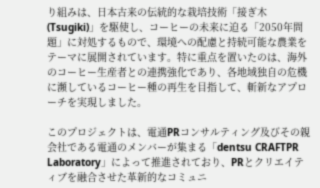り組みは、日本古来の伝統的な栽培技術「接ぎ木(Tsugiki)」を駆使し、コーヒーの未来に迫る「2050年問題」に対処するもので、環境への配慮と持続可能な農業をテーマに展開されています。特に重点を置いたのは、海外のコーヒー生産者との連携強化であり、各地域独自の危機に瀕しているコーヒー種の再生を目指して、斬新なアプローチを実現しました。

このプロジェクトは、電通PRコンサルティング及びその親会社である電通のメンバーが集まる「dentsu CRAFTPR Laboratory」によって推進されており、PRとクリエイティブを融合させた革新的なコミュニ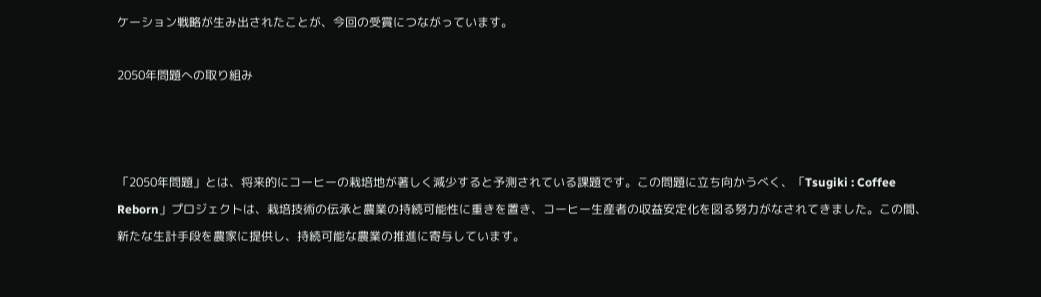ケーション戦略が生み出されたことが、今回の受賞につながっています。

2050年問題への取り組み



「2050年問題」とは、将来的にコーヒーの栽培地が著しく減少すると予測されている課題です。この問題に立ち向かうべく、「Tsugiki : Coffee Reborn」プロジェクトは、栽培技術の伝承と農業の持続可能性に重きを置き、コーヒー生産者の収益安定化を図る努力がなされてきました。この間、新たな生計手段を農家に提供し、持続可能な農業の推進に寄与しています。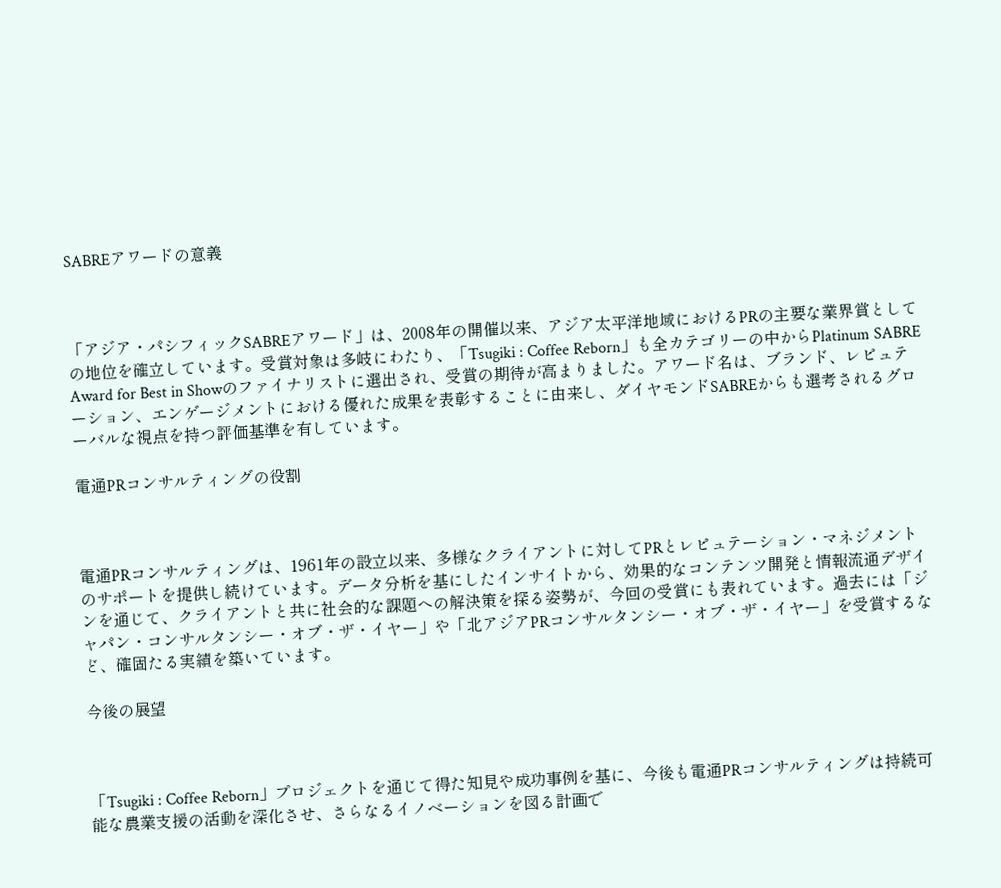SABREアワードの意義



「アジア・パシフィックSABREアワード」は、2008年の開催以来、アジア太平洋地域におけるPRの主要な業界賞としての地位を確立しています。受賞対象は多岐にわたり、「Tsugiki : Coffee Reborn」も全カテゴリーの中からPlatinum SABRE Award for Best in Showのファイナリストに選出され、受賞の期待が高まりました。アワード名は、ブランド、レピュテーション、エンゲージメントにおける優れた成果を表彰することに由来し、ダイヤモンドSABREからも選考されるグローバルな視点を持つ評価基準を有しています。

電通PRコンサルティングの役割



電通PRコンサルティングは、1961年の設立以来、多様なクライアントに対してPRとレピュテーション・マネジメントのサポートを提供し続けています。データ分析を基にしたインサイトから、効果的なコンテンツ開発と情報流通デザインを通じて、クライアントと共に社会的な課題への解決策を探る姿勢が、今回の受賞にも表れています。過去には「ジャパン・コンサルタンシー・オブ・ザ・イヤー」や「北アジアPRコンサルタンシー・オブ・ザ・イヤー」を受賞するなど、確固たる実績を築いています。

今後の展望



「Tsugiki : Coffee Reborn」プロジェクトを通じて得た知見や成功事例を基に、今後も電通PRコンサルティングは持続可能な農業支援の活動を深化させ、さらなるイノベーションを図る計画で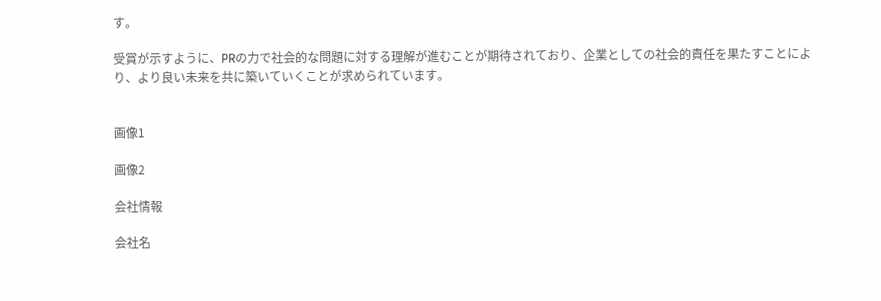す。

受賞が示すように、PRの力で社会的な問題に対する理解が進むことが期待されており、企業としての社会的責任を果たすことにより、より良い未来を共に築いていくことが求められています。


画像1

画像2

会社情報

会社名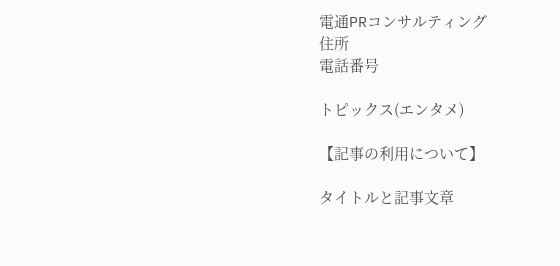電通PRコンサルティング
住所
電話番号

トピックス(エンタメ)

【記事の利用について】

タイトルと記事文章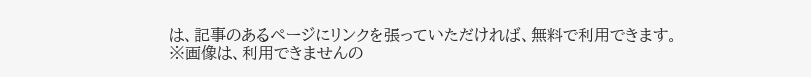は、記事のあるページにリンクを張っていただければ、無料で利用できます。
※画像は、利用できませんの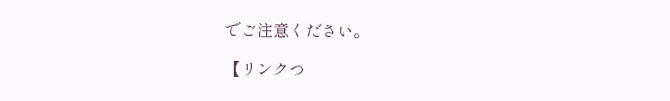でご注意ください。

【リンクつ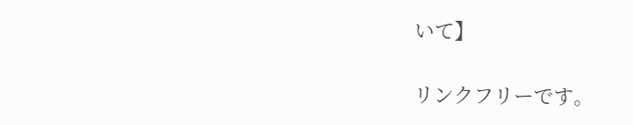いて】

リンクフリーです。